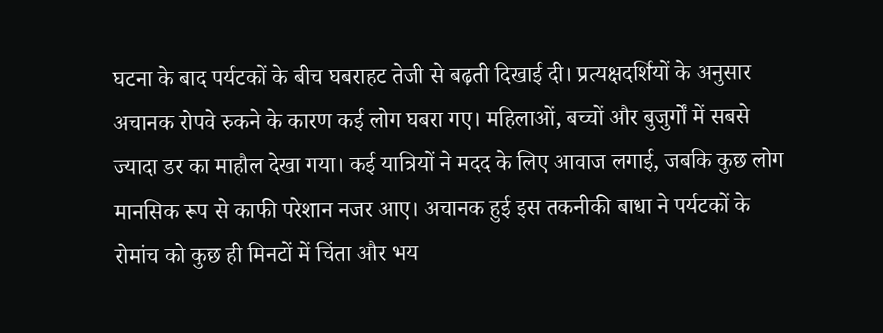घटना के बाद पर्यटकों के बीच घबराहट तेजी से बढ़ती दिखाई दी। प्रत्यक्षदर्शियों के अनुसार अचानक रोपवे रुकने के कारण कई लोग घबरा गए। महिलाओं, बच्चों और बुजुर्गों में सबसे ज्यादा डर का माहौल देखा गया। कई यात्रियों ने मदद के लिए आवाज लगाई, जबकि कुछ लोग मानसिक रूप से काफी परेशान नजर आए। अचानक हुई इस तकनीकी बाधा ने पर्यटकों के रोमांच को कुछ ही मिनटों में चिंता और भय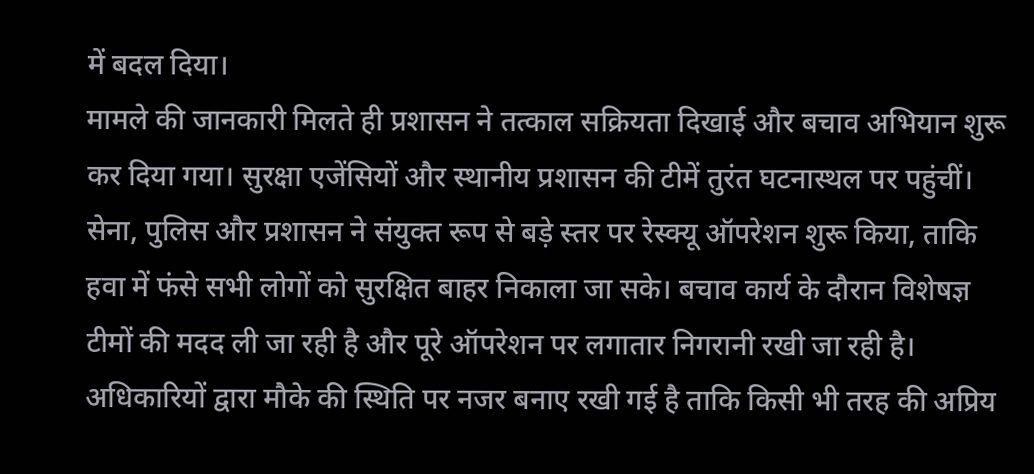में बदल दिया।
मामले की जानकारी मिलते ही प्रशासन ने तत्काल सक्रियता दिखाई और बचाव अभियान शुरू कर दिया गया। सुरक्षा एजेंसियों और स्थानीय प्रशासन की टीमें तुरंत घटनास्थल पर पहुंचीं। सेना, पुलिस और प्रशासन ने संयुक्त रूप से बड़े स्तर पर रेस्क्यू ऑपरेशन शुरू किया, ताकि हवा में फंसे सभी लोगों को सुरक्षित बाहर निकाला जा सके। बचाव कार्य के दौरान विशेषज्ञ टीमों की मदद ली जा रही है और पूरे ऑपरेशन पर लगातार निगरानी रखी जा रही है। अधिकारियों द्वारा मौके की स्थिति पर नजर बनाए रखी गई है ताकि किसी भी तरह की अप्रिय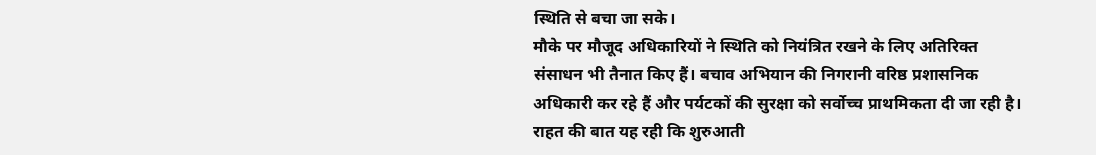स्थिति से बचा जा सके।
मौके पर मौजूद अधिकारियों ने स्थिति को नियंत्रित रखने के लिए अतिरिक्त संसाधन भी तैनात किए हैं। बचाव अभियान की निगरानी वरिष्ठ प्रशासनिक अधिकारी कर रहे हैं और पर्यटकों की सुरक्षा को सर्वोच्च प्राथमिकता दी जा रही है। राहत की बात यह रही कि शुरुआती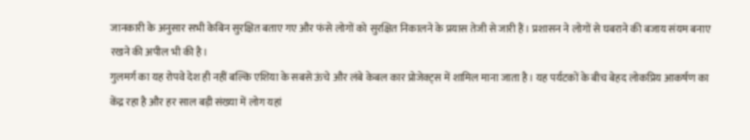जानकारी के अनुसार सभी केबिन सुरक्षित बताए गए और फंसे लोगों को सुरक्षित निकालने के प्रयास तेजी से जारी हैं। प्रशासन ने लोगों से घबराने की बजाय संयम बनाए रखने की अपील भी की है।
गुलमर्ग का यह रोपवे देश ही नहीं बल्कि एशिया के सबसे ऊंचे और लंबे केबल कार प्रोजेक्ट्स में शामिल माना जाता है। यह पर्यटकों के बीच बेहद लोकप्रिय आकर्षण का केंद्र रहा है और हर साल बड़ी संख्या में लोग यहां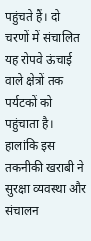पहुंचते हैं। दो चरणों में संचालित यह रोपवे ऊंचाई वाले क्षेत्रों तक पर्यटकों को पहुंचाता है। हालांकि इस तकनीकी खराबी ने सुरक्षा व्यवस्था और संचालन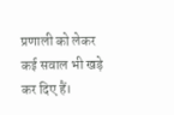प्रणाली को लेकर कई सवाल भी खड़े कर दिए हैं।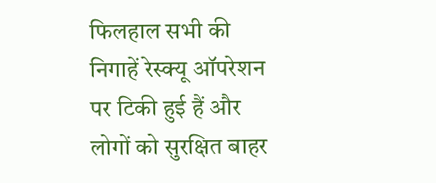फिलहाल सभी की निगाहें रेस्क्यू ऑपरेशन पर टिकी हुई हैं और लोगों को सुरक्षित बाहर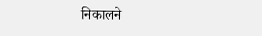निकालने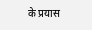के प्रयास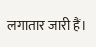लगातार जारी हैं।